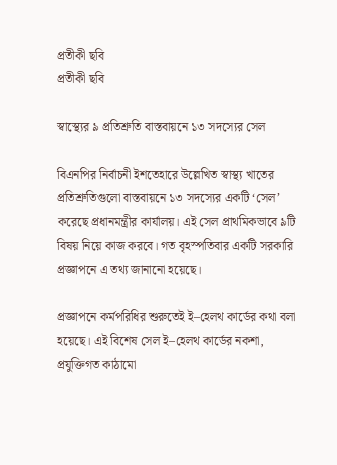প্রতীকী ছবি
প্রতীকী ছবি

স্বাস্থ্যের ৯ প্রতিশ্রুতি বাস্তবায়নে ১৩ সদস্যের সেল

বিএনপির নির্বাচনী ইশতেহারে উল্লেখিত স্বাস্থ্য খাতের প্রতিশ্রুতিগুলো বাস্তবায়নে ১৩ সদস্যের একটি ‘সেল’ করেছে প্রধানমন্ত্রীর কার্যালয়। এই সেল প্রাথমিকভাবে ৯টি বিষয় নিয়ে কাজ করবে। গত বৃহস্পতিবার একটি সরকারি প্রজ্ঞাপনে এ তথ্য জানানো হয়েছে।

প্রজ্ঞাপনে কর্মপরিধির শুরুতেই ই–হেলথ কার্ডের কথা বলা হয়েছে। এই বিশেষ সেল ই–হেলথ কার্ডের নকশা, প্রযুক্তিগত কাঠামো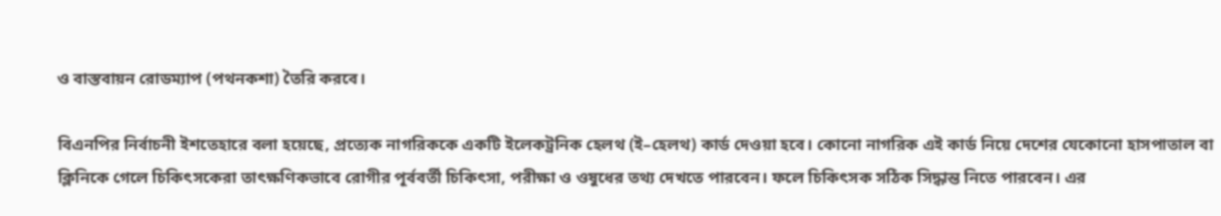ও বাস্তবায়ন রোডম্যাপ (পথনকশা) তৈরি করবে।

বিএনপির নির্বাচনী ইশতেহারে বলা হয়েছে, প্রত্যেক নাগরিককে একটি ইলেকট্রনিক হেলথ (ই–হেলথ) কার্ড দেওয়া হবে। কোনো নাগরিক এই কার্ড নিয়ে দেশের যেকোনো হাসপাতাল বা ক্লিনিকে গেলে চিকিৎসকেরা তাৎক্ষণিকভাবে রোগীর পূর্ববর্তী চিকিৎসা, পরীক্ষা ও ওষুধের তথ্য দেখতে পারবেন। ফলে চিকিৎসক সঠিক সিদ্ধান্ত নিতে পারবেন। এর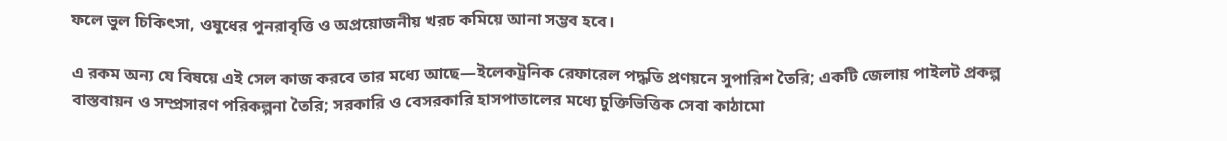ফলে ভুল চিকিৎসা, ওষুধের পুনরাবৃত্তি ও অপ্রয়োজনীয় খরচ কমিয়ে আনা সম্ভব হবে।

এ রকম অন্য যে বিষয়ে এই সেল কাজ করবে তার মধ্যে আছে—ইলেকট্রনিক রেফারেল পদ্ধতি প্রণয়নে সুপারিশ তৈরি; একটি জেলায় পাইলট প্রকল্প বাস্তবায়ন ও সম্প্রসারণ পরিকল্পনা তৈরি; সরকারি ও বেসরকারি হাসপাতালের মধ্যে চুক্তিভিত্তিক সেবা কাঠামো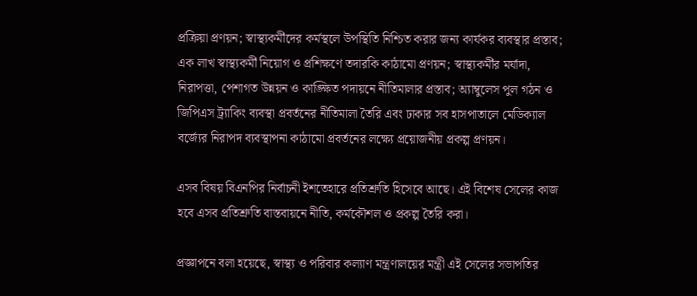প্রক্রিয়া প্রণয়ন; স্বাস্থ্যকর্মীদের কর্মস্থলে উপস্থিতি নিশ্চিত করার জন্য কার্যকর ব্যবস্থার প্রস্তাব; এক লাখ স্বাস্থ্যকর্মী নিয়োগ ও প্রশিক্ষণে তদারকি কাঠামো প্রণয়ন; স্বাস্থ্যকর্মীর মর্যাদা, নিরাপত্তা, পেশাগত উন্নয়ন ও কাঙ্ক্ষিত পদায়নে নীতিমালার প্রস্তাব; অ্যাম্বুলেস পুল গঠন ও জিপিএস ট্র্যাকিং ব্যবস্থা প্রবর্তনের নীতিমালা তৈরি এবং ঢাকার সব হাসপাতালে মেডিক্যাল বর্জ্যের নিরাপদ ব্যবস্থাপনা কাঠামো প্রবর্তনের লক্ষ্যে প্রয়োজনীয় প্রকল্প প্রণয়ন।

এসব বিষয় বিএনপির নির্বাচনী ইশতেহারে প্রতিশ্রুতি হিসেবে আছে। এই বিশেষ সেলের কাজ হবে এসব প্রতিশ্রুতি বাস্তবায়নে নীতি, কর্মকৌশল ও প্রকল্প তৈরি করা।

প্রজ্ঞাপনে বলা হয়েছে, স্বাস্থ্য ও পরিবার কল্যাণ মন্ত্রণালয়ের মন্ত্রী এই সেলের সভাপতির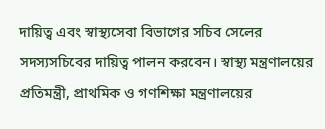দায়িত্ব এবং স্বাস্থ্যসেবা বিভাগের সচিব সেলের সদস্যসচিবের দায়িত্ব পালন করবেন। স্বাস্থ্য মন্ত্রণালয়ের প্রতিমন্ত্রী, প্রাথমিক ও গণশিক্ষা মন্ত্রণালয়ের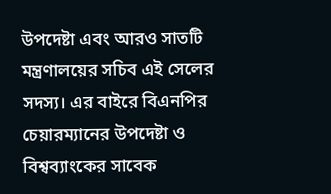উপদেষ্টা এবং আরও সাতটি মন্ত্রণালয়ের সচিব এই সেলের সদস্য। এর বাইরে বিএনপির চেয়ারম্যানের উপদেষ্টা ও বিশ্বব্যাংকের সাবেক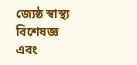জ্যেষ্ঠ স্বাস্থ্য বিশেষজ্ঞ এবং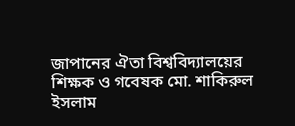জাপানের ঐতা বিশ্ববিদ্যালয়ের শিক্ষক ও গবেষক মো. শাকিরুল ইসলাম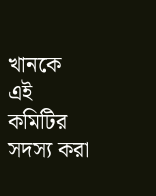খানকে এই কমিটির সদস্য করা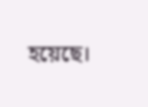হয়েছে।